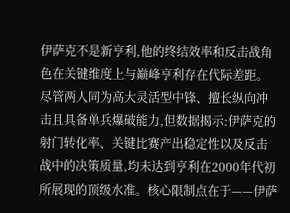伊萨克不是新亨利,他的终结效率和反击战角色在关键维度上与巅峰亨利存在代际差距。
尽管两人同为高大灵活型中锋、擅长纵向冲击且具备单兵爆破能力,但数据揭示:伊萨克的射门转化率、关键比赛产出稳定性以及反击战中的决策质量,均未达到亨利在2000年代初所展现的顶级水准。核心限制点在于——伊萨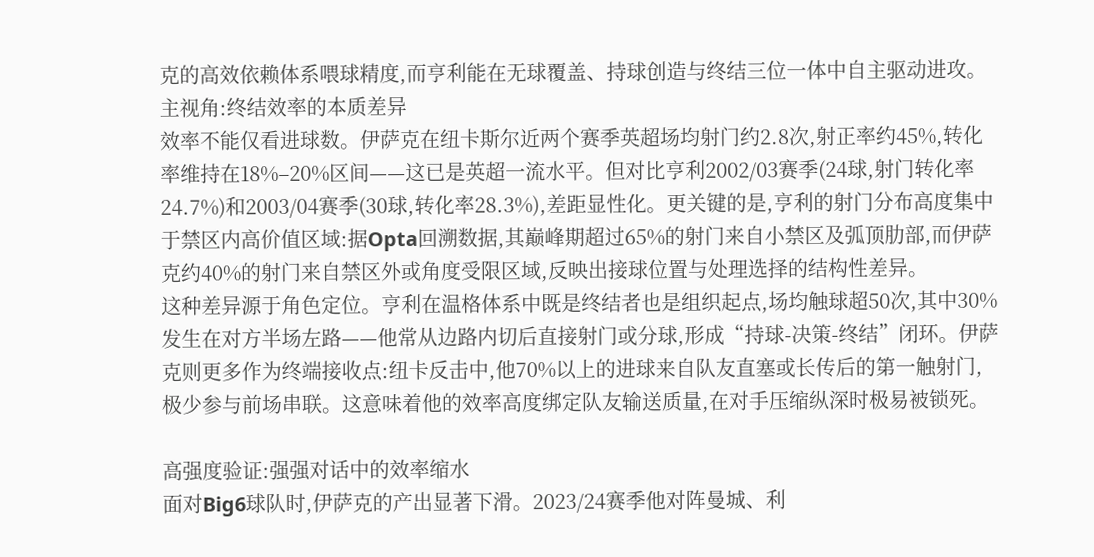克的高效依赖体系喂球精度,而亨利能在无球覆盖、持球创造与终结三位一体中自主驱动进攻。
主视角:终结效率的本质差异
效率不能仅看进球数。伊萨克在纽卡斯尔近两个赛季英超场均射门约2.8次,射正率约45%,转化率维持在18%–20%区间——这已是英超一流水平。但对比亨利2002/03赛季(24球,射门转化率24.7%)和2003/04赛季(30球,转化率28.3%),差距显性化。更关键的是,亨利的射门分布高度集中于禁区内高价值区域:据Opta回溯数据,其巅峰期超过65%的射门来自小禁区及弧顶肋部,而伊萨克约40%的射门来自禁区外或角度受限区域,反映出接球位置与处理选择的结构性差异。
这种差异源于角色定位。亨利在温格体系中既是终结者也是组织起点,场均触球超50次,其中30%发生在对方半场左路——他常从边路内切后直接射门或分球,形成“持球-决策-终结”闭环。伊萨克则更多作为终端接收点:纽卡反击中,他70%以上的进球来自队友直塞或长传后的第一触射门,极少参与前场串联。这意味着他的效率高度绑定队友输送质量,在对手压缩纵深时极易被锁死。

高强度验证:强强对话中的效率缩水
面对Big6球队时,伊萨克的产出显著下滑。2023/24赛季他对阵曼城、利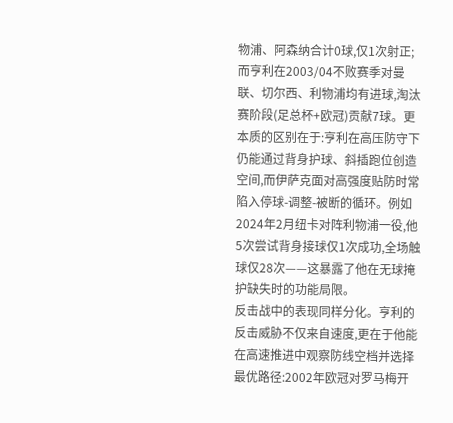物浦、阿森纳合计0球,仅1次射正;而亨利在2003/04不败赛季对曼联、切尔西、利物浦均有进球,淘汰赛阶段(足总杯+欧冠)贡献7球。更本质的区别在于:亨利在高压防守下仍能通过背身护球、斜插跑位创造空间,而伊萨克面对高强度贴防时常陷入停球-调整-被断的循环。例如2024年2月纽卡对阵利物浦一役,他5次尝试背身接球仅1次成功,全场触球仅28次——这暴露了他在无球掩护缺失时的功能局限。
反击战中的表现同样分化。亨利的反击威胁不仅来自速度,更在于他能在高速推进中观察防线空档并选择最优路径:2002年欧冠对罗马梅开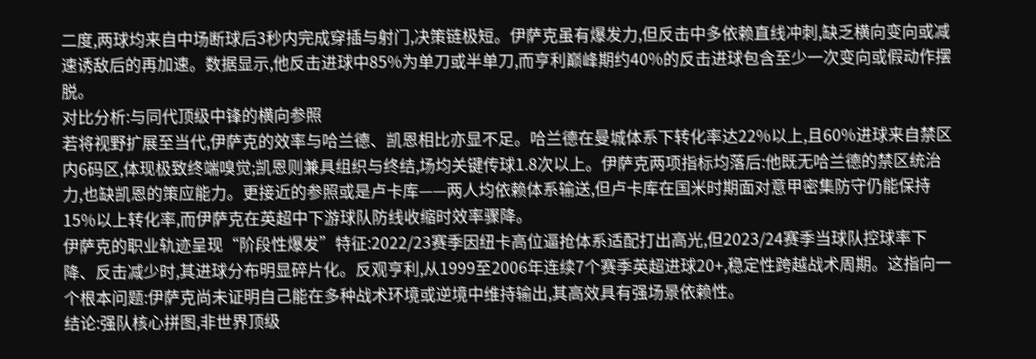二度,两球均来自中场断球后3秒内完成穿插与射门,决策链极短。伊萨克虽有爆发力,但反击中多依赖直线冲刺,缺乏横向变向或减速诱敌后的再加速。数据显示,他反击进球中85%为单刀或半单刀,而亨利巅峰期约40%的反击进球包含至少一次变向或假动作摆脱。
对比分析:与同代顶级中锋的横向参照
若将视野扩展至当代,伊萨克的效率与哈兰德、凯恩相比亦显不足。哈兰德在曼城体系下转化率达22%以上,且60%进球来自禁区内6码区,体现极致终端嗅觉;凯恩则兼具组织与终结,场均关键传球1.8次以上。伊萨克两项指标均落后:他既无哈兰德的禁区统治力,也缺凯恩的策应能力。更接近的参照或是卢卡库——两人均依赖体系输送,但卢卡库在国米时期面对意甲密集防守仍能保持15%以上转化率,而伊萨克在英超中下游球队防线收缩时效率骤降。
伊萨克的职业轨迹呈现“阶段性爆发”特征:2022/23赛季因纽卡高位逼抢体系适配打出高光,但2023/24赛季当球队控球率下降、反击减少时,其进球分布明显碎片化。反观亨利,从1999至2006年连续7个赛季英超进球20+,稳定性跨越战术周期。这指向一个根本问题:伊萨克尚未证明自己能在多种战术环境或逆境中维持输出,其高效具有强场景依赖性。
结论:强队核心拼图,非世界顶级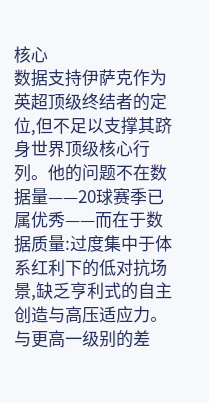核心
数据支持伊萨克作为英超顶级终结者的定位,但不足以支撑其跻身世界顶级核心行列。他的问题不在数据量——20球赛季已属优秀——而在于数据质量:过度集中于体系红利下的低对抗场景,缺乏亨利式的自主创造与高压适应力。与更高一级别的差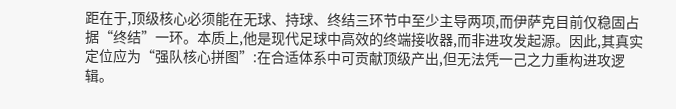距在于,顶级核心必须能在无球、持球、终结三环节中至少主导两项,而伊萨克目前仅稳固占据“终结”一环。本质上,他是现代足球中高效的终端接收器,而非进攻发起源。因此,其真实定位应为“强队核心拼图”:在合适体系中可贡献顶级产出,但无法凭一己之力重构进攻逻辑。